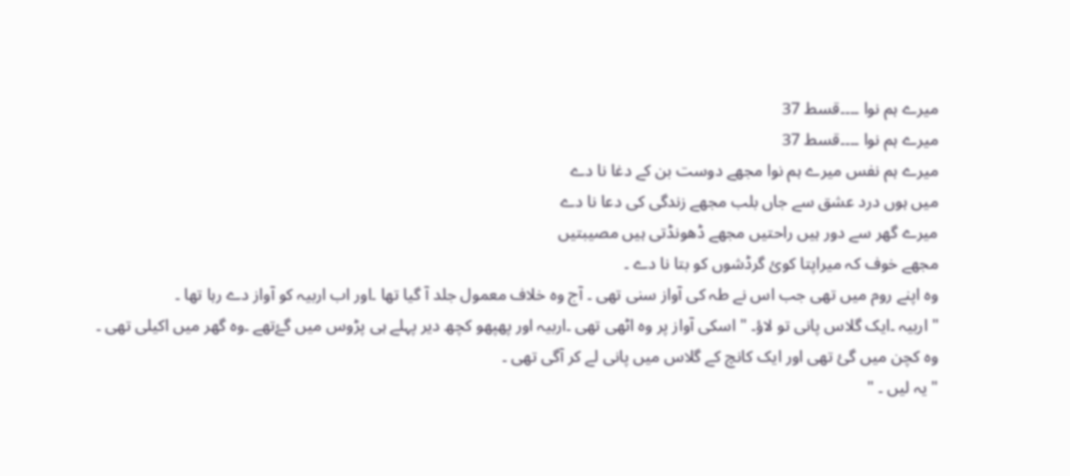میرے ہم نوا ۔۔۔۔قسط 37
میرے ہم نوا ۔۔۔۔قسط 37
میرے ہم نفس میرے ہم نوا مجھے دوست بن کے دغا نا دے
میں ہوں درد عشق سے جاں بلب مجھے زندگی کی دعا نا دے
میرے گھر سے دور ہیں راحتیں مجھے ڈھونڈتی ہیں مصیبتیں
مجھے خوف کہ میراپتا کوئ گرڈشوں کو بتا نا دے ۔
وہ اپنے روم میں تھی جب اس نے طہ کی آواز سنی تھی ۔ آج وہ خلاف معمول جلد آ گیا تھا ۔اور اب اربیہ کو آواز دے رہا تھا ۔
" اربیہ ۔ایک گلاس پانی تو لاؤ۔ " اسکی آواز پر وہ اٹھی تھی ۔اربیہ اور پھپھو کچھ دیر پہلے ہی پڑوس میں گۓتھے ۔وہ گھر میں اکیلی تھی ۔
وہ کچن میں گئ تھی اور ایک کانچ کے گلاس میں پانی لے کر آگی تھی ۔
" یہ لیں ۔ "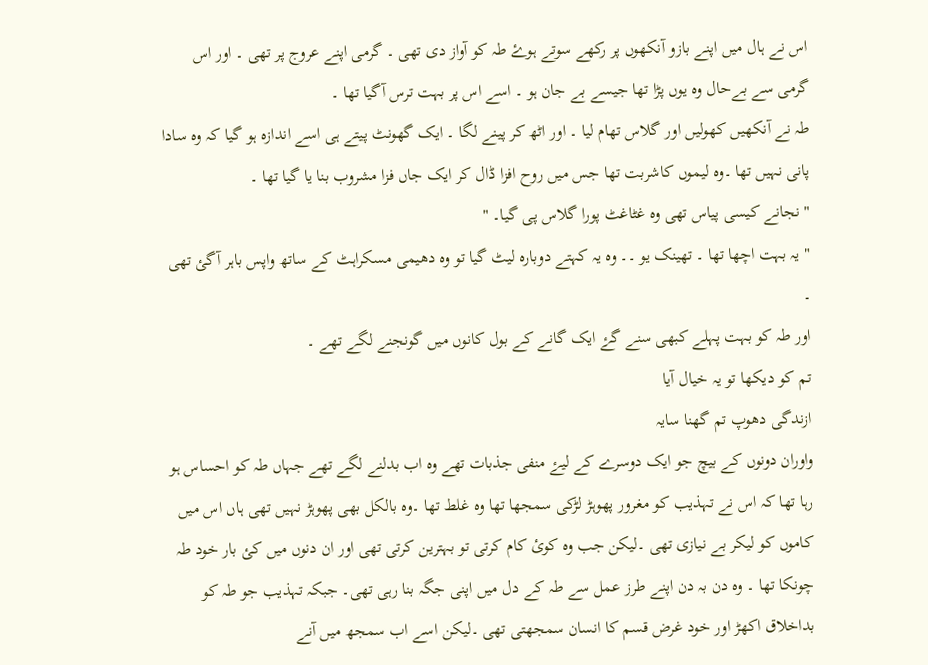اس نے ہال میں اپنے بازو آنکھوں پر رکھے سوتے ہوۓ طہ کو آواز دی تھی ۔ گرمی اپنے عروج پر تھی ۔ اور اس گرمی سے بےحال وہ یوں پڑا تھا جیسے بے جان ہو ۔ اسے اس پر بہت ترس آگیا تھا ۔
طہ نے آنکھیں کھولیں اور گلاس تھام لیا ۔ اور اٹھ کر پینے لگا ۔ ایک گھونٹ پیتے ہی اسے اندازہ ہو گیا کہ وہ سادا پانی نہیں تھا ۔وہ لیموں کاشربت تھا جس میں روح افزا ڈال کر ایک جاں فزا مشروب بنا یا گیا تھا ۔
" نجانے کیسی پیاس تھی وہ غٹاغٹ پورا گلاس پی گیا۔ "
" یہ بہت اچھا تھا ۔ تھینک یو ۔۔ وہ یہ کہتے دوبارہ لیٹ گیا تو وہ دھیمی مسکراہٹ کے ساتھ واپس باہر آگئ تھی ۔
اور طہ کو بہت پہلے کبھی سنے گۓ ایک گانے کے بول کانوں میں گونجنے لگے تھے ۔
تم کو دیکھا تو یہ خیال آیا
ازندگی دھوپ تم گھنا سایہ
واوران دونوں کے بیچ جو ایک دوسرے کے لیۓ منفی جذبات تھے وہ اب بدلنے لگے تھے جہاں طہ کو احساس ہو رہا تھا کہ اس نے تہذیب کو مغرور پھوہڑ لڑکی سمجھا تھا وہ غلط تھا ۔وہ بالکل بھی پھوہڑ نہیں تھی ہاں اس میں کاموں کو لیکر بے نیازی تھی ۔لیکن جب وہ کوئ کام کرتی تو بہترین کرتی تھی اور ان دنوں میں کئ بار خود طہ چونکا تھا ۔ وہ دن بہ دن اپنے طرز عمل سے طہ کے دل میں اپنی جگہ بنا رہی تھی۔ جبکہ تہذیب جو طہ کو بداخلاق اکھڑ اور خود غرض قسم کا انسان سمجھتی تھی ۔لیکن اسے اب سمجھ میں آنے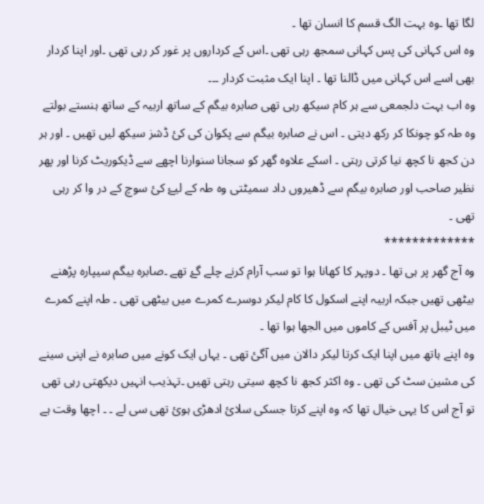لگا تھا ۔وہ بہت الگ قسم کا انسان تھا ۔
وہ اس کہانی کی پس کہانی سمجھ رہی تھی ۔اس کے کرداروں پر غور کر رہی تھی ۔اور اپنا کردار بھی اسے اس کہانی میں ڈالنا تھا ۔ اپنا ایک مثبت کردار ۔۔۔
وہ اب بہت دلجمعی سے ہر کام سیکھ رہی تھی صابرہ بیگم کے ساتھ اربیہ کے ساتھ ہنستے بولتے وہ طہ کو چونکا کر رکھ دیتی ۔ اس نے صابرہ بیگم سے پکوان کی کئ ڈشز سیکھ لیں تھیں ۔ اور ہر دن کجھ نا کچھ نیا کرتی رہتی ۔ اسکے علاوہ گھر کو سجانا سنوارنا اچھے سے ڈیکوریٹ کرنا اور پھر نظیر صاحب اور صابرہ بیگم سے ڈھیروں داد سمیٹتی وہ طہ کے لیۓ کئ سوچ کے در وا کر رہی تھی ۔
*************
وہ آج گھر پر ہی تھا ۔ دوپہر کا کھانا ہوا تو سب آرام کرنے چلے گۓ تھے ۔صابرہ بیگم سیپارہ پڑھنے بیٹھی تھیں جبکہ اربیہ اپنے اسکول کا کام لیکر دوسرے کمرے میں بیٹھی تھی ۔ طہ اپنے کمرے میں ٹیبل پر آفس کے کاموں میں الجھا ہوا تھا ۔
وہ اپنے ہاتھ میں اپنا ایک کرتا لیکر دالان میں آگئ تھی ۔ یہاں ایک کونے میں صابرہ نے اپنی سینے کی مشین سٹ کی تھی ۔ وہ اکثر کجھ نا کچھ سیتی رہتی تھیں ۔تہذیب انہیں دیکھتی رہی تھی تو آج اس کا یہی خیال تھا کہ وہ اپنے کرتا جسکی سلائ ادھڑی ہوئ تھی سی لے ۔ ۔ اچھا وقت ہے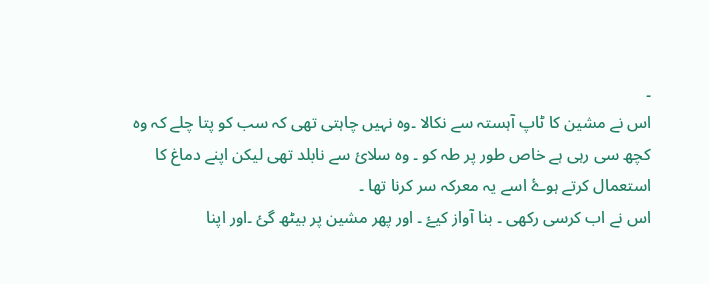۔
اس نے مشین کا ٹاپ آہستہ سے نکالا ۔وہ نہیں چاہتی تھی کہ سب کو پتا چلے کہ وہ کچھ سی رہی ہے خاص طور پر طہ کو ۔ وہ سلائ سے نابلد تھی لیکن اپنے دماغ کا استعمال کرتے ہوۓ اسے یہ معرکہ سر کرنا تھا ۔
اس نے اب کرسی رکھی ۔ بنا آواز کیۓ ۔ اور پھر مشین پر بیٹھ گئ ۔اور اپنا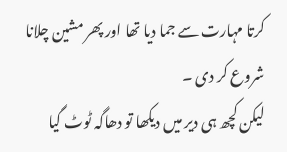کرتا مہارت سے جما دیا تھا اور پھر مشین چلانا شروع کر دی ۔
لیکن کچھ ہی دیر میں دیکھا تو دھاگہ ٹوٹ گیا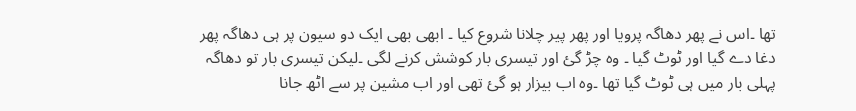تھا ۔اس نے پھر دھاگہ پرویا اور پھر پیر چلانا شروع کیا ۔ ابھی بھی ایک دو سیون پر ہی دھاگہ پھر دغا دے گیا اور ٹوٹ گیا ۔ وہ چڑ گئ اور تیسری بار کوشش کرنے لگی ۔لیکن تیسری بار تو دھاگہ پہلی بار میں ہی ٹوٹ گیا تھا ۔وہ اب بیزار ہو گئ تھی اور اب مشین پر سے اٹھ جانا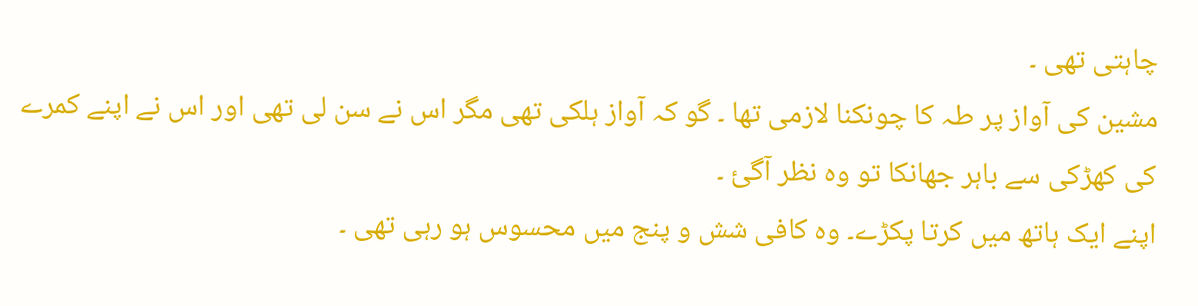چاہتی تھی ۔
مشین کی آواز پر طہ کا چونکنا لازمی تھا ۔ گو کہ آواز ہلکی تھی مگر اس نے سن لی تھی اور اس نے اپنے کمرے کی کھڑکی سے باہر جھانکا تو وہ نظر آگئ ۔
اپنے ایک ہاتھ میں کرتا پکڑے۔ وہ کافی شش و پنج میں محسوس ہو رہی تھی ۔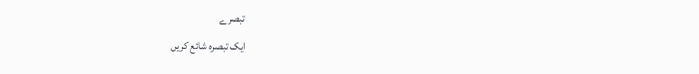تبصرے
ایک تبصرہ شائع کریں